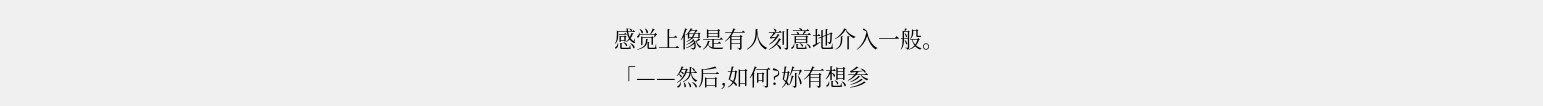感觉上像是有人刻意地介入一般。
「——然后,如何?妳有想参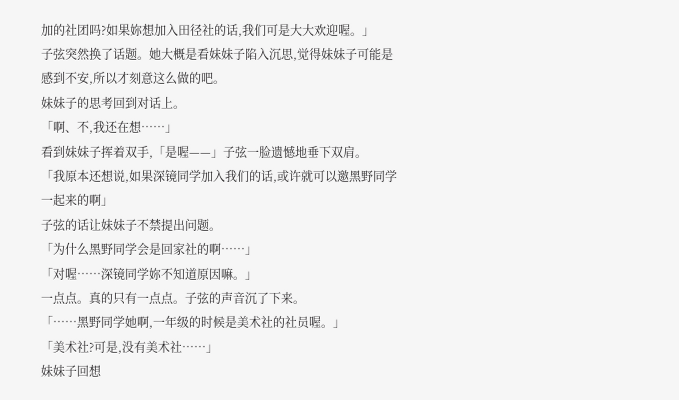加的社团吗?如果妳想加入田径社的话,我们可是大大欢迎喔。」
子弦突然换了话题。她大概是看妹妹子陷入沉思,觉得妹妹子可能是感到不安,所以才刻意这么做的吧。
妹妹子的思考回到对话上。
「啊、不,我还在想……」
看到妹妹子挥着双手,「是喔——」子弦一脸遗憾地垂下双肩。
「我原本还想说,如果深镜同学加入我们的话,或许就可以邀黑野同学一起来的啊」
子弦的话让妹妹子不禁提出问题。
「为什么黑野同学会是回家社的啊……」
「对喔……深镜同学妳不知道原因嘛。」
一点点。真的只有一点点。子弦的声音沉了下来。
「……黑野同学她啊,一年级的时候是美术社的社员喔。」
「美术社?可是,没有美术社……」
妹妹子回想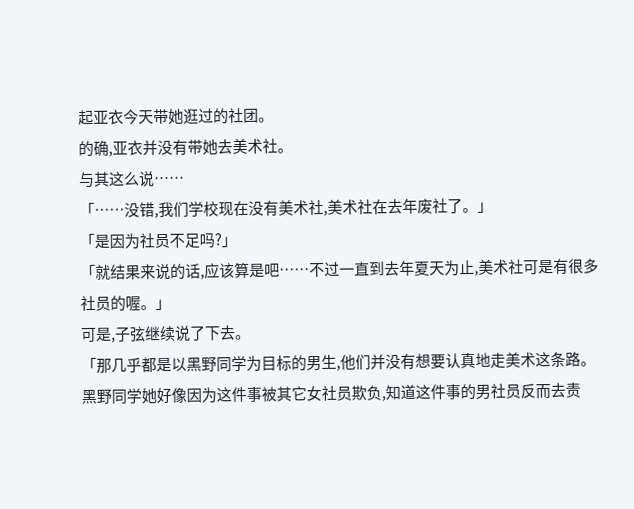起亚衣今天带她逛过的社团。
的确,亚衣并没有带她去美术社。
与其这么说……
「……没错,我们学校现在没有美术社,美术社在去年废社了。」
「是因为社员不足吗?」
「就结果来说的话,应该算是吧……不过一直到去年夏天为止,美术社可是有很多社员的喔。」
可是,子弦继续说了下去。
「那几乎都是以黑野同学为目标的男生,他们并没有想要认真地走美术这条路。黑野同学她好像因为这件事被其它女社员欺负,知道这件事的男社员反而去责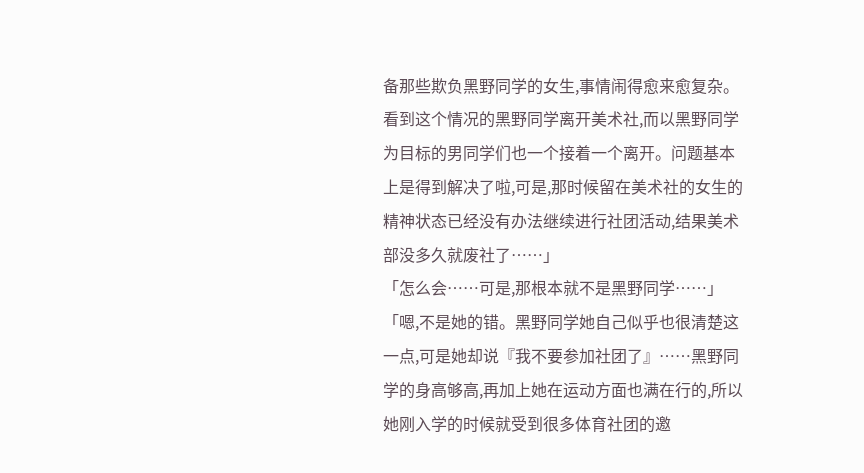备那些欺负黑野同学的女生,事情闹得愈来愈复杂。看到这个情况的黑野同学离开美术社,而以黑野同学为目标的男同学们也一个接着一个离开。问题基本上是得到解决了啦,可是,那时候留在美术社的女生的精神状态已经没有办法继续进行社团活动,结果美术部没多久就废社了……」
「怎么会……可是,那根本就不是黑野同学……」
「嗯,不是她的错。黑野同学她自己似乎也很清楚这一点,可是她却说『我不要参加社团了』……黑野同学的身高够高,再加上她在运动方面也满在行的,所以她刚入学的时候就受到很多体育社团的邀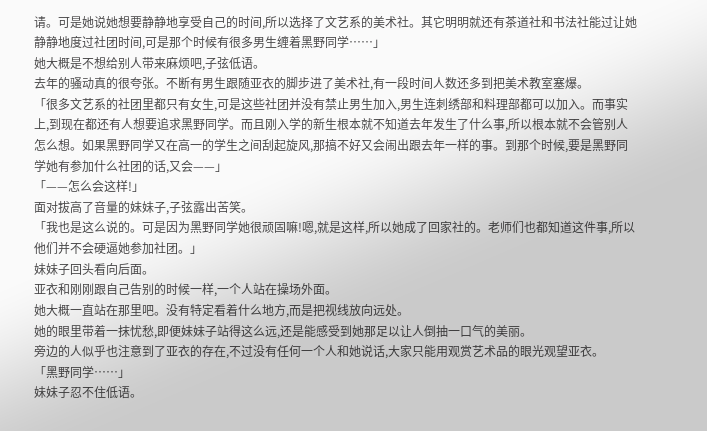请。可是她说她想要静静地享受自己的时间,所以选择了文艺系的美术社。其它明明就还有茶道社和书法社能过让她静静地度过社团时间,可是那个时候有很多男生缠着黑野同学……」
她大概是不想给别人带来麻烦吧,子弦低语。
去年的骚动真的很夸张。不断有男生跟随亚衣的脚步进了美术社,有一段时间人数还多到把美术教室塞爆。
「很多文艺系的社团里都只有女生,可是这些社团并没有禁止男生加入,男生连刺绣部和料理部都可以加入。而事实上,到现在都还有人想要追求黑野同学。而且刚入学的新生根本就不知道去年发生了什么事,所以根本就不会管别人怎么想。如果黑野同学又在高一的学生之间刮起旋风,那搞不好又会闹出跟去年一样的事。到那个时候,要是黑野同学她有参加什么社团的话,又会——」
「——怎么会这样!」
面对拔高了音量的妹妹子,子弦露出苦笑。
「我也是这么说的。可是因为黑野同学她很顽固嘛!嗯,就是这样,所以她成了回家社的。老师们也都知道这件事,所以他们并不会硬逼她参加社团。」
妹妹子回头看向后面。
亚衣和刚刚跟自己告别的时候一样,一个人站在操场外面。
她大概一直站在那里吧。没有特定看着什么地方,而是把视线放向远处。
她的眼里带着一抹忧愁,即便妹妹子站得这么远,还是能感受到她那足以让人倒抽一口气的美丽。
旁边的人似乎也注意到了亚衣的存在,不过没有任何一个人和她说话,大家只能用观赏艺术品的眼光观望亚衣。
「黑野同学……」
妹妹子忍不住低语。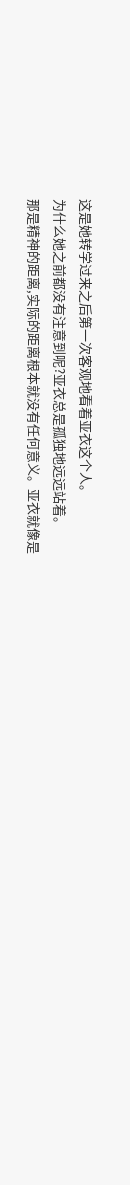这是她转学过来之后第一次客观地看着亚衣这个人。
为什么她之前都没有注意到呢?亚衣总是孤独地远远站着。
那是精神的距离,实际的距离根本就没有任何意义。亚衣就像是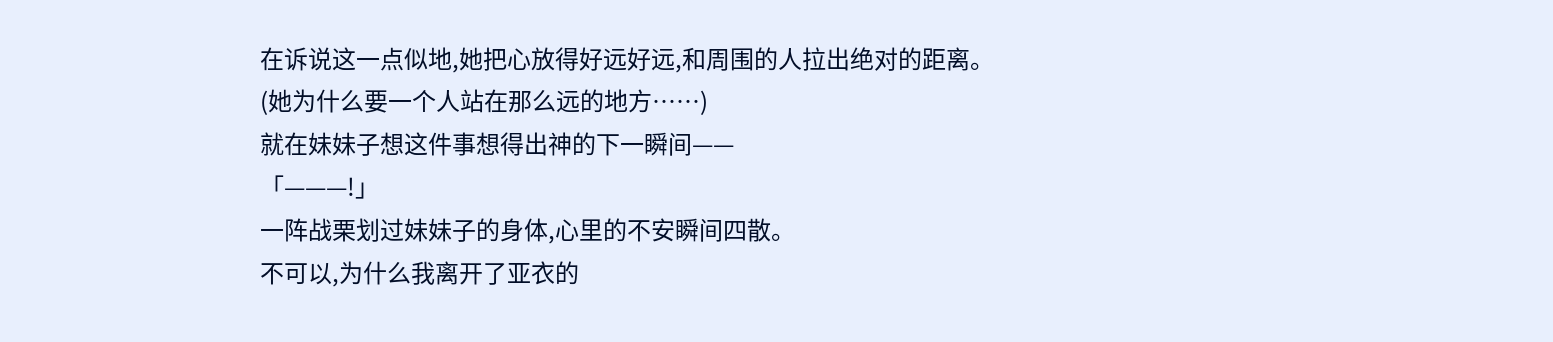在诉说这一点似地,她把心放得好远好远,和周围的人拉出绝对的距离。
(她为什么要一个人站在那么远的地方……)
就在妹妹子想这件事想得出神的下一瞬间——
「———!」
一阵战栗划过妹妹子的身体,心里的不安瞬间四散。
不可以,为什么我离开了亚衣的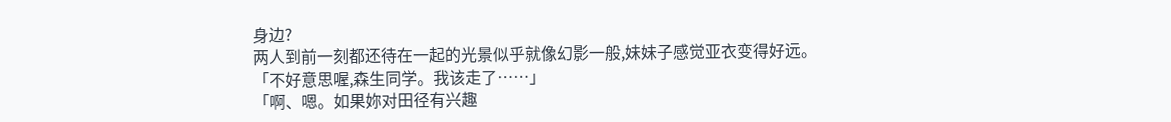身边?
两人到前一刻都还待在一起的光景似乎就像幻影一般,妹妹子感觉亚衣变得好远。
「不好意思喔,森生同学。我该走了……」
「啊、嗯。如果妳对田径有兴趣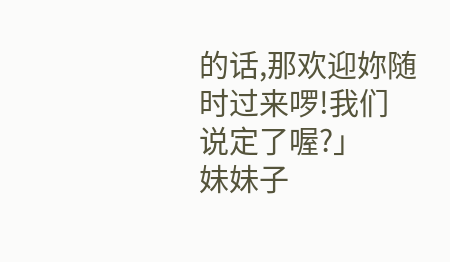的话,那欢迎妳随时过来啰!我们说定了喔?」
妹妹子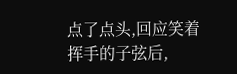点了点头,回应笑着挥手的子弦后,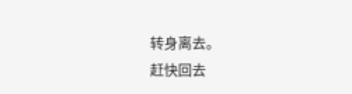转身离去。
赶快回去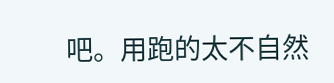吧。用跑的太不自然